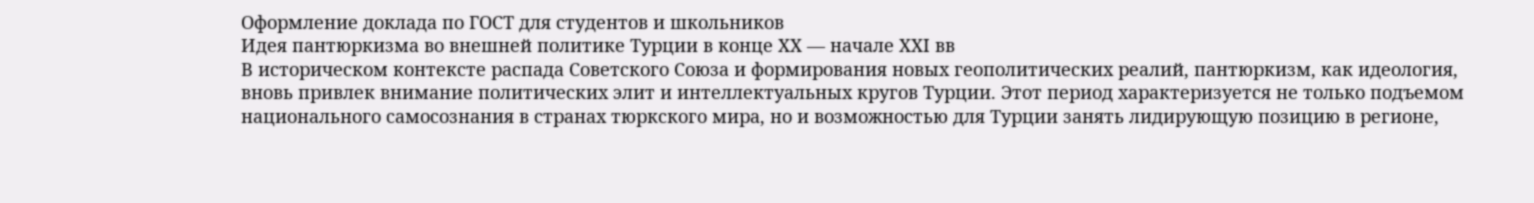Оформление доклада по ГОСТ для студентов и школьников
Идея пантюркизма во внешней политике Турции в конце ХХ — начале ХХI вв
В историческом контексте распада Советского Союза и формирования новых геополитических реалий, пантюркизм, как идеология, вновь привлек внимание политических элит и интеллектуальных кругов Турции. Этот период характеризуется не только подъемом национального самосознания в странах тюркского мира, но и возможностью для Турции занять лидирующую позицию в регионе,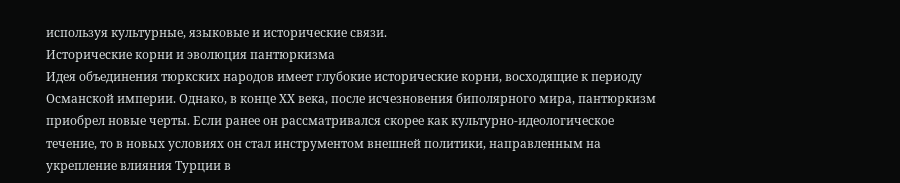используя культурные, языковые и исторические связи.
Исторические корни и эволюция пантюркизма
Идея объединения тюркских народов имеет глубокие исторические корни, восходящие к периоду Османской империи. Однако, в конце ХХ века, после исчезновения биполярного мира, пантюркизм приобрел новые черты. Если ранее он рассматривался скорее как культурно-идеологическое течение, то в новых условиях он стал инструментом внешней политики, направленным на укрепление влияния Турции в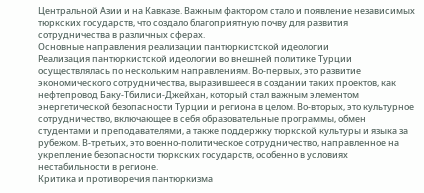Центральной Азии и на Кавказе. Важным фактором стало и появление независимых тюркских государств, что создало благоприятную почву для развития сотрудничества в различных сферах.
Основные направления реализации пантюркистской идеологии
Реализация пантюркистской идеологии во внешней политике Турции осуществлялась по нескольким направлениям. Во-первых, это развитие экономического сотрудничества, выразившееся в создании таких проектов, как нефтепровод Баку-Тбилиси-Джейхан, который стал важным элементом энергетической безопасности Турции и региона в целом. Во-вторых, это культурное сотрудничество, включающее в себя образовательные программы, обмен студентами и преподавателями, а также поддержку тюркской культуры и языка за рубежом. В-третьих, это военно-политическое сотрудничество, направленное на укрепление безопасности тюркских государств, особенно в условиях нестабильности в регионе.
Критика и противоречия пантюркизма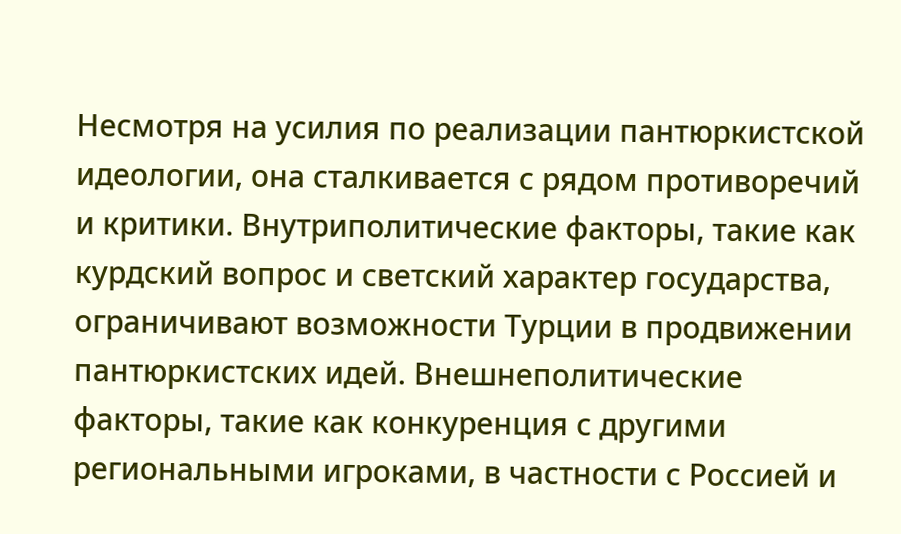Несмотря на усилия по реализации пантюркистской идеологии, она сталкивается с рядом противоречий и критики. Внутриполитические факторы, такие как курдский вопрос и светский характер государства, ограничивают возможности Турции в продвижении пантюркистских идей. Внешнеполитические факторы, такие как конкуренция с другими региональными игроками, в частности с Россией и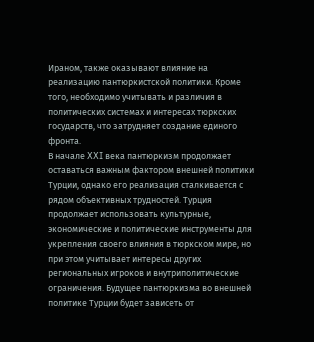Ираном, также оказывают влияние на реализацию пантюркистской политики. Кроме того, необходимо учитывать и различия в политических системах и интересах тюркских государств, что затрудняет создание единого фронта.
В начале XXI века пантюркизм продолжает оставаться важным фактором внешней политики Турции, однако его реализация сталкивается с рядом объективных трудностей. Турция продолжает использовать культурные, экономические и политические инструменты для укрепления своего влияния в тюркском мире, но при этом учитывает интересы других региональных игроков и внутриполитические ограничения. Будущее пантюркизма во внешней политике Турции будет зависеть от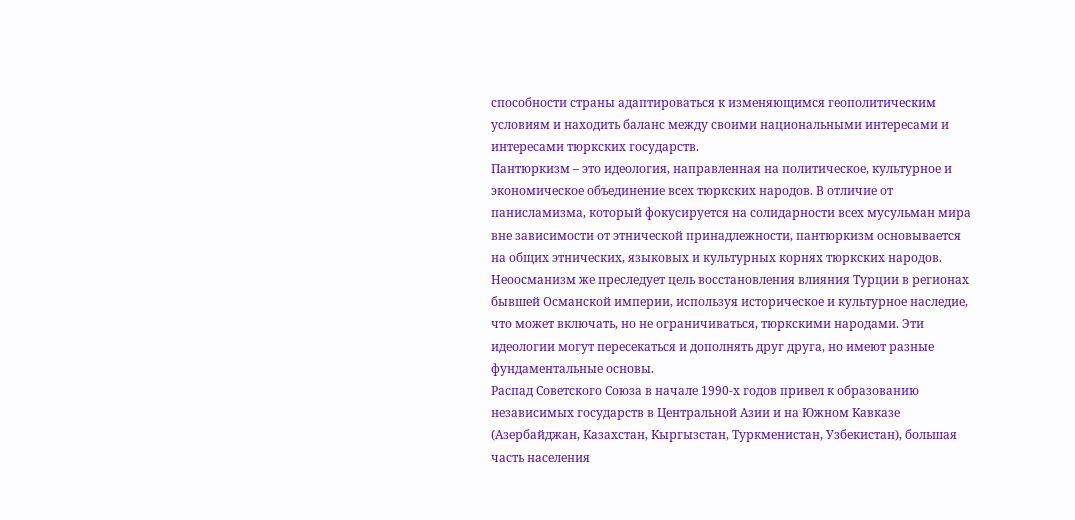способности страны адаптироваться к изменяющимся геополитическим условиям и находить баланс между своими национальными интересами и интересами тюркских государств.
Пантюркизм – это идеология, направленная на политическое, культурное и экономическое объединение всех тюркских народов. В отличие от панисламизма, который фокусируется на солидарности всех мусульман мира вне зависимости от этнической принадлежности, пантюркизм основывается на общих этнических, языковых и культурных корнях тюркских народов. Неоосманизм же преследует цель восстановления влияния Турции в регионах бывшей Османской империи, используя историческое и культурное наследие, что может включать, но не ограничиваться, тюркскими народами. Эти идеологии могут пересекаться и дополнять друг друга, но имеют разные фундаментальные основы.
Распад Советского Союза в начале 1990-х годов привел к образованию независимых государств в Центральной Азии и на Южном Кавказе (Азербайджан, Казахстан, Кыргызстан, Туркменистан, Узбекистан), большая часть населения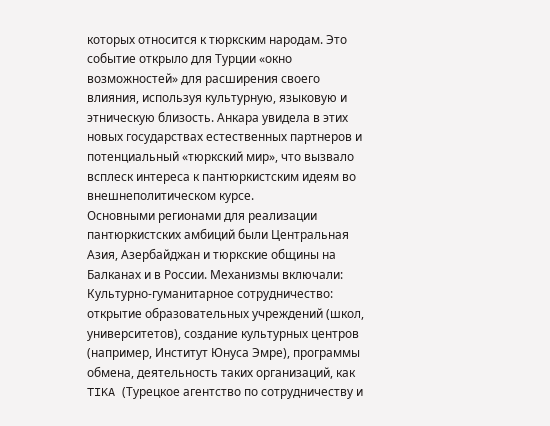которых относится к тюркским народам. Это событие открыло для Турции «окно возможностей» для расширения своего влияния, используя культурную, языковую и этническую близость. Анкара увидела в этих новых государствах естественных партнеров и потенциальный «тюркский мир», что вызвало всплеск интереса к пантюркистским идеям во внешнеполитическом курсе.
Основными регионами для реализации пантюркистских амбиций были Центральная Азия, Азербайджан и тюркские общины на Балканах и в России. Механизмы включали:
Культурно-гуманитарное сотрудничество: открытие образовательных учреждений (школ, университетов), создание культурных центров (например, Институт Юнуса Эмре), программы обмена, деятельность таких организаций, как TIKA (Турецкое агентство по сотрудничеству и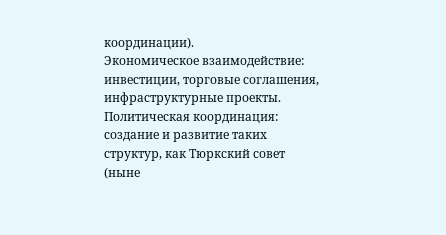координации).
Экономическое взаимодействие: инвестиции, торговые соглашения, инфраструктурные проекты.
Политическая координация: создание и развитие таких структур, как Тюркский совет (ныне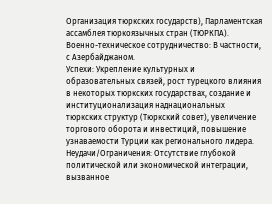Организация тюркских государств), Парламентская ассамблея тюркоязычных стран (ТЮРКПА).
Военно-техническое сотрудничество: В частности, с Азербайджаном.
Успехи: Укрепление культурных и образовательных связей, рост турецкого влияния в некоторых тюркских государствах, создание и институционализация наднациональных тюркских структур (Тюркский совет), увеличение торгового оборота и инвестиций, повышение узнаваемости Турции как регионального лидера. Неудачи/Ограничения: Отсутствие глубокой политической или экономической интеграции, вызванное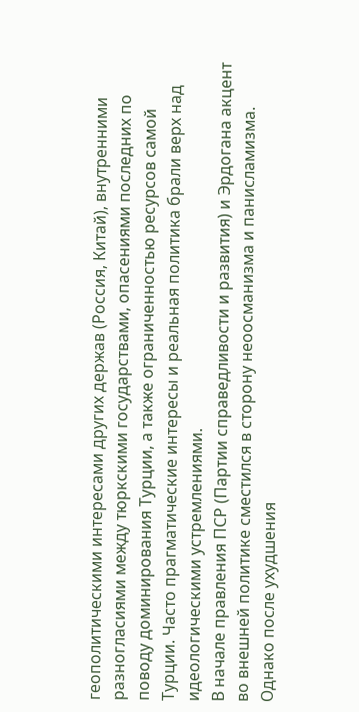геополитическими интересами других держав (Россия, Китай), внутренними разногласиями между тюркскими государствами, опасениями последних по поводу доминирования Турции, а также ограниченностью ресурсов самой Турции. Часто прагматические интересы и реальная политика брали верх над идеологическими устремлениями.
В начале правления ПСР (Партии справедливости и развития) и Эрдогана акцент во внешней политике сместился в сторону неоосманизма и панисламизма. Однако после ухудшения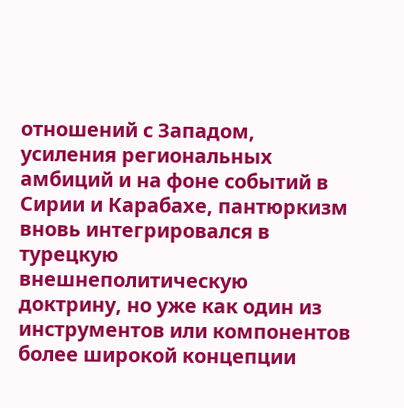отношений с Западом, усиления региональных амбиций и на фоне событий в Сирии и Карабахе, пантюркизм вновь интегрировался в турецкую внешнеполитическую доктрину, но уже как один из инструментов или компонентов более широкой концепции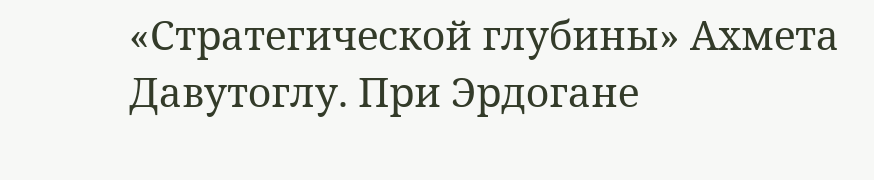«Стратегической глубины» Ахмета Давутоглу. При Эрдогане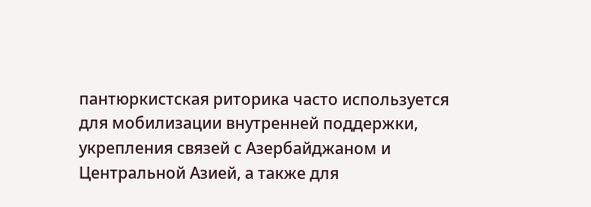пантюркистская риторика часто используется для мобилизации внутренней поддержки, укрепления связей с Азербайджаном и Центральной Азией, а также для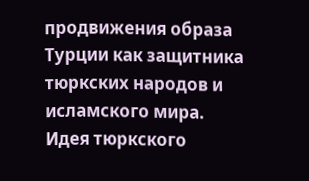продвижения образа Турции как защитника тюркских народов и исламского мира. Идея тюркского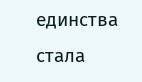единства стала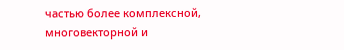частью более комплексной, многовекторной и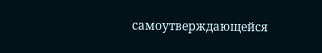самоутверждающейся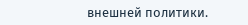внешней политики.